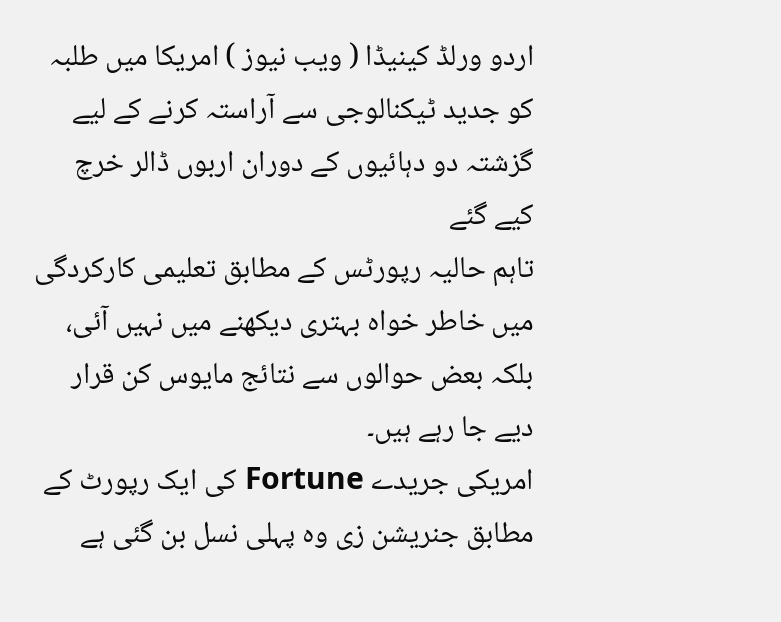اردو ورلڈ کینیڈا ( ویب نیوز ) امریکا میں طلبہ کو جدید ٹیکنالوجی سے آراستہ کرنے کے لیے گزشتہ دو دہائیوں کے دوران اربوں ڈالر خرچ کیے گئے
تاہم حالیہ رپورٹس کے مطابق تعلیمی کارکردگی میں خاطر خواہ بہتری دیکھنے میں نہیں آئی، بلکہ بعض حوالوں سے نتائج مایوس کن قرار دیے جا رہے ہیں۔
امریکی جریدے Fortune کی ایک رپورٹ کے مطابق جنریشن زی وہ پہلی نسل بن گئی ہے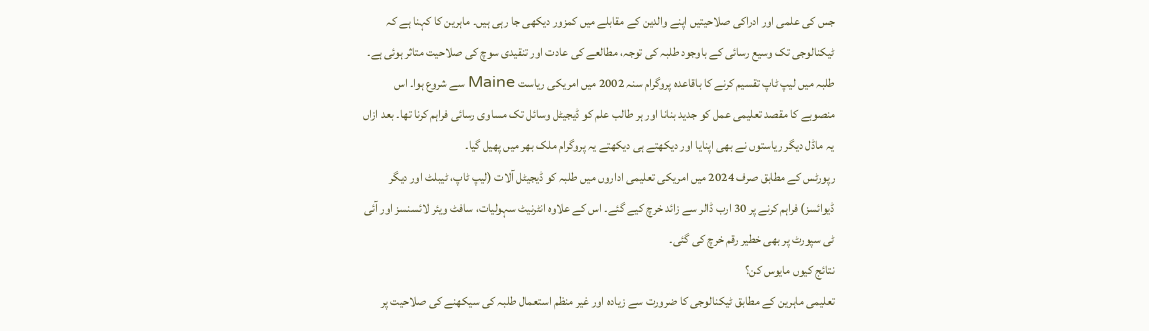جس کی علمی اور ادراکی صلاحیتیں اپنے والدین کے مقابلے میں کمزور دیکھی جا رہی ہیں۔ ماہرین کا کہنا ہے کہ ٹیکنالوجی تک وسیع رسائی کے باوجود طلبہ کی توجہ، مطالعے کی عادت اور تنقیدی سوچ کی صلاحیت متاثر ہوئی ہے۔
طلبہ میں لیپ ٹاپ تقسیم کرنے کا باقاعدہ پروگرام سنہ 2002 میں امریکی ریاست Maine سے شروع ہوا۔ اس منصوبے کا مقصد تعلیمی عمل کو جدید بنانا اور ہر طالب علم کو ڈیجیٹل وسائل تک مساوی رسائی فراہم کرنا تھا۔ بعد ازاں یہ ماڈل دیگر ریاستوں نے بھی اپنایا اور دیکھتے ہی دیکھتے یہ پروگرام ملک بھر میں پھیل گیا۔
رپورٹس کے مطابق صرف 2024 میں امریکی تعلیمی اداروں میں طلبہ کو ڈیجیٹل آلات (لیپ ٹاپ، ٹیبلٹ اور دیگر ڈیوائسز) فراہم کرنے پر 30 ارب ڈالر سے زائد خرچ کیے گئے۔ اس کے علاوہ انٹرنیٹ سہولیات، سافٹ ویئر لائسنسز اور آئی ٹی سپورٹ پر بھی خطیر رقم خرچ کی گئی۔
نتائج کیوں مایوس کن؟
تعلیمی ماہرین کے مطابق ٹیکنالوجی کا ضرورت سے زیادہ اور غیر منظم استعمال طلبہ کی سیکھنے کی صلاحیت پر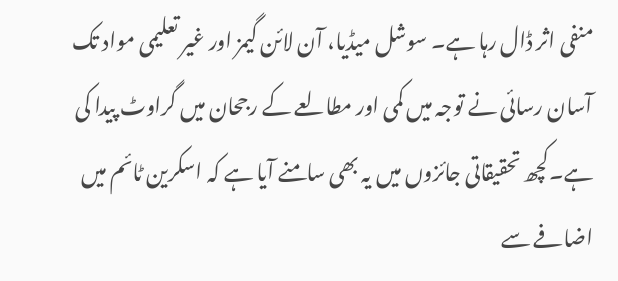منفی اثر ڈال رہا ہے۔ سوشل میڈیا، آن لائن گیمز اور غیر تعلیمی مواد تک آسان رسائی نے توجہ میں کمی اور مطالعے کے رجحان میں گراوٹ پیدا کی ہے۔کچھ تحقیقاتی جائزوں میں یہ بھی سامنے آیا ہے کہ اسکرین ٹائم میں اضافے سے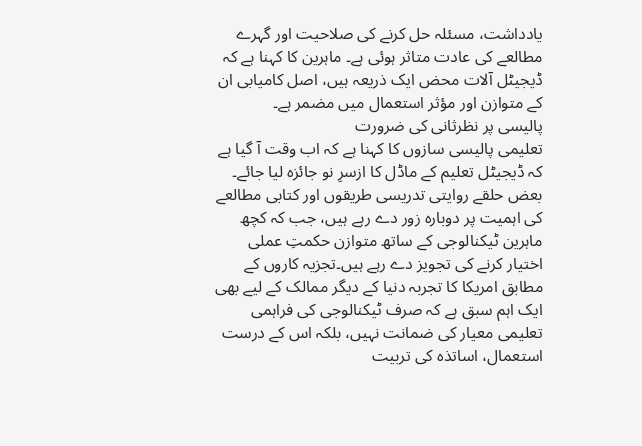یادداشت، مسئلہ حل کرنے کی صلاحیت اور گہرے مطالعے کی عادت متاثر ہوئی ہے۔ ماہرین کا کہنا ہے کہ ڈیجیٹل آلات محض ایک ذریعہ ہیں، اصل کامیابی ان کے متوازن اور مؤثر استعمال میں مضمر ہے۔
پالیسی پر نظرثانی کی ضرورت
تعلیمی پالیسی سازوں کا کہنا ہے کہ اب وقت آ گیا ہے کہ ڈیجیٹل تعلیم کے ماڈل کا ازسرِ نو جائزہ لیا جائے۔ بعض حلقے روایتی تدریسی طریقوں اور کتابی مطالعے کی اہمیت پر دوبارہ زور دے رہے ہیں، جب کہ کچھ ماہرین ٹیکنالوجی کے ساتھ متوازن حکمتِ عملی اختیار کرنے کی تجویز دے رہے ہیں۔تجزیہ کاروں کے مطابق امریکا کا تجربہ دنیا کے دیگر ممالک کے لیے بھی ایک اہم سبق ہے کہ صرف ٹیکنالوجی کی فراہمی تعلیمی معیار کی ضمانت نہیں، بلکہ اس کے درست استعمال، اساتذہ کی تربیت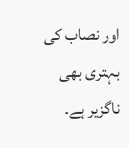اور نصاب کی بہتری بھی ناگزیر ہے۔